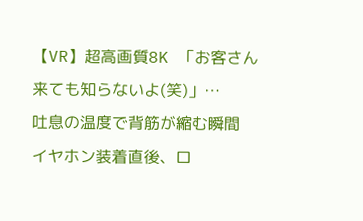【VR】超高画質8K 「お客さん来ても知らないよ(笑)」…
吐息の温度で背筋が縮む瞬間
イヤホン装着直後、ロ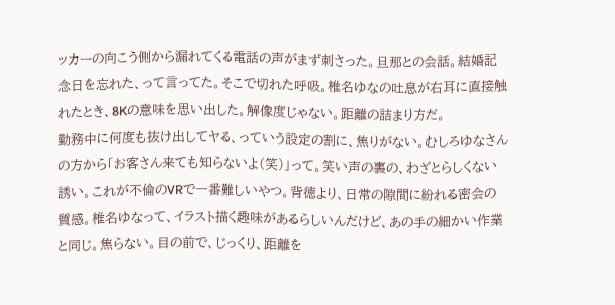ッカーの向こう側から漏れてくる電話の声がまず刺さった。旦那との会話。結婚記念日を忘れた、って言ってた。そこで切れた呼吸。椎名ゆなの吐息が右耳に直接触れたとき、8Kの意味を思い出した。解像度じゃない。距離の詰まり方だ。
勤務中に何度も抜け出してヤる、っていう設定の割に、焦りがない。むしろゆなさんの方から「お客さん来ても知らないよ(笑)」って。笑い声の裏の、わざとらしくない誘い。これが不倫のVRで一番難しいやつ。背徳より、日常の隙間に紛れる密会の質感。椎名ゆなって、イラスト描く趣味があるらしいんだけど、あの手の細かい作業と同じ。焦らない。目の前で、じっくり、距離を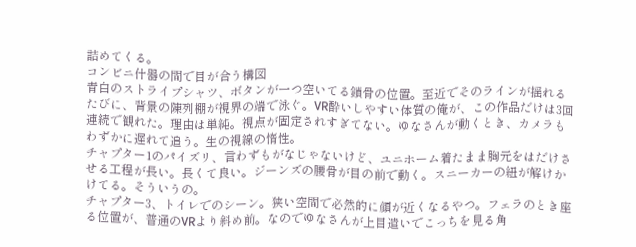詰めてくる。
コンビニ什器の間で目が合う構図
青白のストライプシャツ、ボタンが一つ空いてる鎖骨の位置。至近でそのラインが揺れるたびに、背景の陳列棚が視界の端で泳ぐ。VR酔いしやすい体質の俺が、この作品だけは3回連続で観れた。理由は単純。視点が固定されすぎてない。ゆなさんが動くとき、カメラもわずかに遅れて追う。生の視線の惰性。
チャプター1のパイズリ、言わずもがなじゃないけど、ユニホーム着たまま胸元をはだけさせる工程が長い。長くて良い。ジーンズの腰骨が目の前で動く。スニーカーの紐が解けかけてる。そういうの。
チャプター3、トイレでのシーン。狭い空間で必然的に顔が近くなるやつ。フェラのとき座る位置が、普通のVRより斜め前。なのでゆなさんが上目遣いでこっちを見る角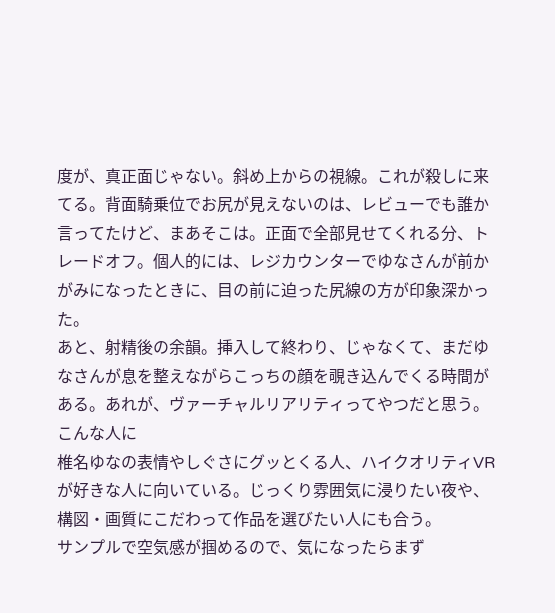度が、真正面じゃない。斜め上からの視線。これが殺しに来てる。背面騎乗位でお尻が見えないのは、レビューでも誰か言ってたけど、まあそこは。正面で全部見せてくれる分、トレードオフ。個人的には、レジカウンターでゆなさんが前かがみになったときに、目の前に迫った尻線の方が印象深かった。
あと、射精後の余韻。挿入して終わり、じゃなくて、まだゆなさんが息を整えながらこっちの顔を覗き込んでくる時間がある。あれが、ヴァーチャルリアリティってやつだと思う。
こんな人に
椎名ゆなの表情やしぐさにグッとくる人、ハイクオリティVRが好きな人に向いている。じっくり雰囲気に浸りたい夜や、構図・画質にこだわって作品を選びたい人にも合う。
サンプルで空気感が掴めるので、気になったらまず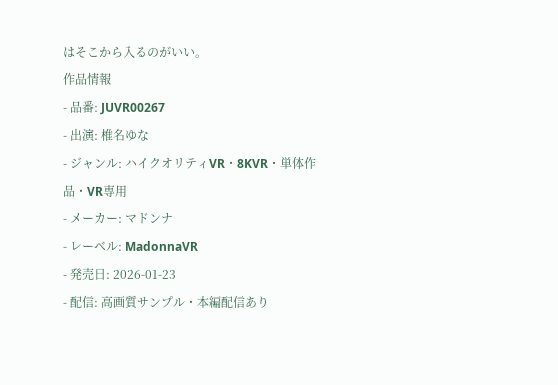はそこから入るのがいい。
作品情報
- 品番: JUVR00267
- 出演: 椎名ゆな
- ジャンル: ハイクオリティVR・8KVR・単体作品・VR専用
- メーカー: マドンナ
- レーベル: MadonnaVR
- 発売日: 2026-01-23
- 配信: 高画質サンプル・本編配信あり